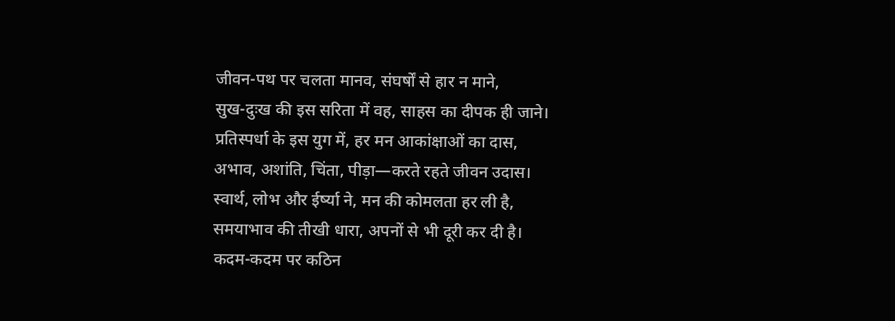जीवन-पथ पर चलता मानव, संघर्षों से हार न माने,
सुख-दुःख की इस सरिता में वह, साहस का दीपक ही जाने।
प्रतिस्पर्धा के इस युग में, हर मन आकांक्षाओं का दास,
अभाव, अशांति, चिंता, पीड़ा—करते रहते जीवन उदास।
स्वार्थ, लोभ और ईर्ष्या ने, मन की कोमलता हर ली है,
समयाभाव की तीखी धारा, अपनों से भी दूरी कर दी है।
कदम-कदम पर कठिन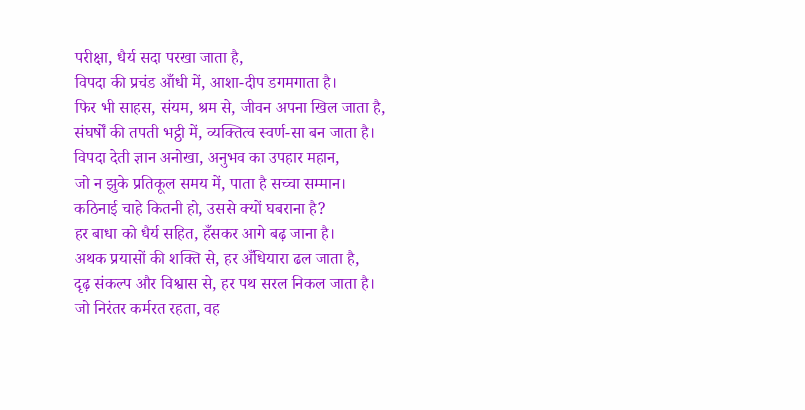परीक्षा, धैर्य सदा परखा जाता है,
विपदा की प्रचंड आँधी में, आशा-दीप डगमगाता है।
फिर भी साहस, संयम, श्रम से, जीवन अपना खिल जाता है,
संघर्षों की तपती भट्ठी में, व्यक्तित्व स्वर्ण-सा बन जाता है।
विपदा देती ज्ञान अनोखा, अनुभव का उपहार महान,
जो न झुके प्रतिकूल समय में, पाता है सच्चा सम्मान।
कठिनाई चाहे कितनी हो, उससे क्यों घबराना है?
हर बाधा को धैर्य सहित, हँसकर आगे बढ़ जाना है।
अथक प्रयासों की शक्ति से, हर अँधियारा ढल जाता है,
दृढ़ संकल्प और विश्वास से, हर पथ सरल निकल जाता है।
जो निरंतर कर्मरत रहता, वह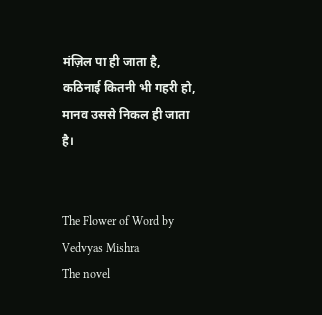मंज़िल पा ही जाता है,
कठिनाई कितनी भी गहरी हो, मानव उससे निकल ही जाता है।


The Flower of Word by Vedvyas Mishra
The novel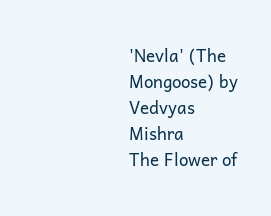'Nevla' (The Mongoose) by Vedvyas Mishra
The Flower of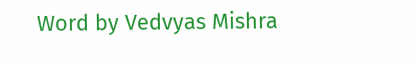Word by Vedvyas Mishra